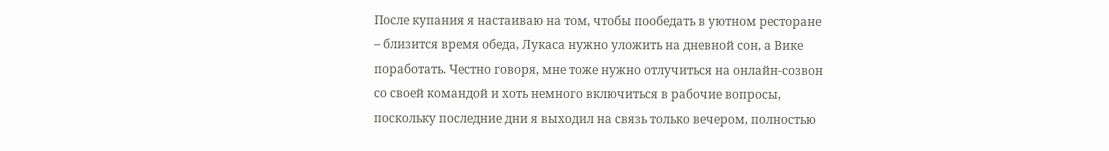После купания я настаиваю на том, чтобы пообедать в уютном ресторане – близится время обеда, Лукаса нужно уложить на дневной сон, а Вике поработать. Честно говоря, мне тоже нужно отлучиться на онлайн-созвон со своей командой и хоть немного включиться в рабочие вопросы, поскольку последние дни я выходил на связь только вечером, полностью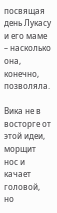посвящая день Лукасу и его маме – насколько она, конечно, позволяла.

Вика не в восторге от этой идеи, морщит нос и качает головой, но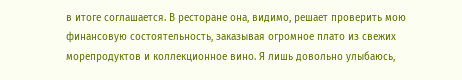в итоге соглашается. В ресторане она, видимо, решает проверить мою финансовую состоятельность, заказывая огромное плато из свежих морепродуктов и коллекционное вино. Я лишь довольно улыбаюсь,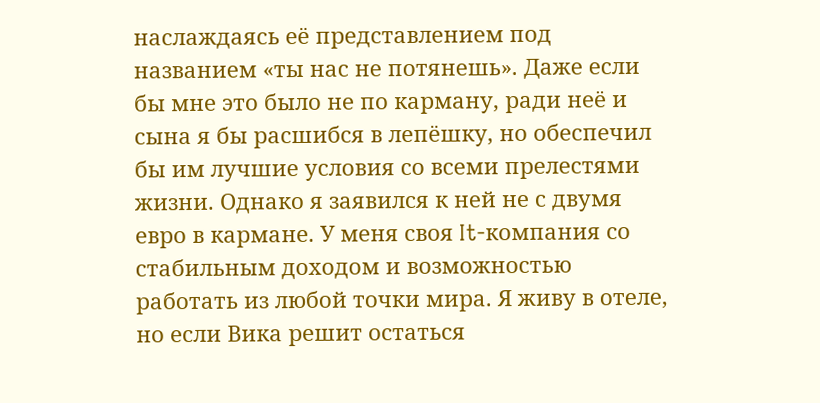наслаждаясь её представлением под названием «ты нас не потянешь». Даже если бы мне это было не по карману, ради неё и сына я бы расшибся в лепёшку, но обеспечил бы им лучшие условия со всеми прелестями жизни. Однако я заявился к ней не с двумя евро в кармане. У меня своя It-компания со стабильным доходом и возможностью работать из любой точки мира. Я живу в отеле, но если Вика решит остаться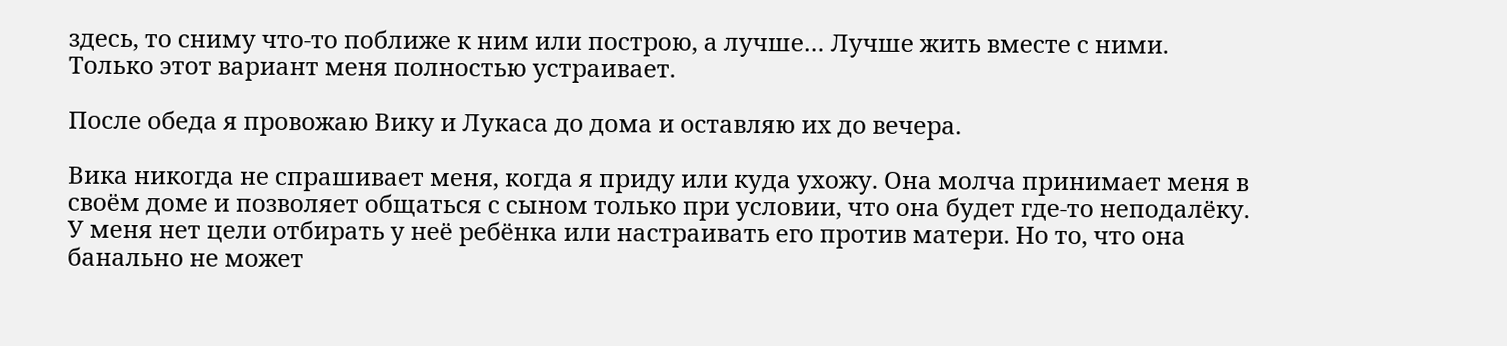здесь, то сниму что-то поближе к ним или построю, а лучше… Лучше жить вместе с ними. Только этот вариант меня полностью устраивает.

После обеда я провожаю Вику и Лукаса до дома и оставляю их до вечера.

Вика никогда не спрашивает меня, когда я приду или куда ухожу. Она молча принимает меня в своём доме и позволяет общаться с сыном только при условии, что она будет где-то неподалёку. У меня нет цели отбирать у неё ребёнка или настраивать его против матери. Но то, что она банально не может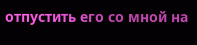отпустить его со мной на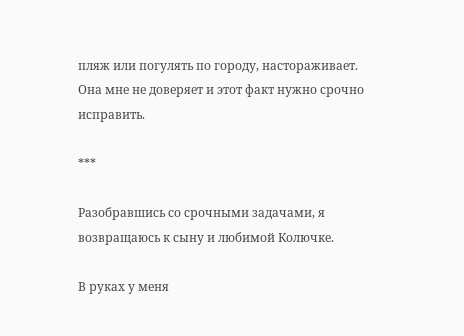пляж или погулять по городу, настораживает. Она мне не доверяет и этот факт нужно срочно исправить.

***

Разобравшись со срочными задачами, я возвращаюсь к сыну и любимой Колючке.

В руках у меня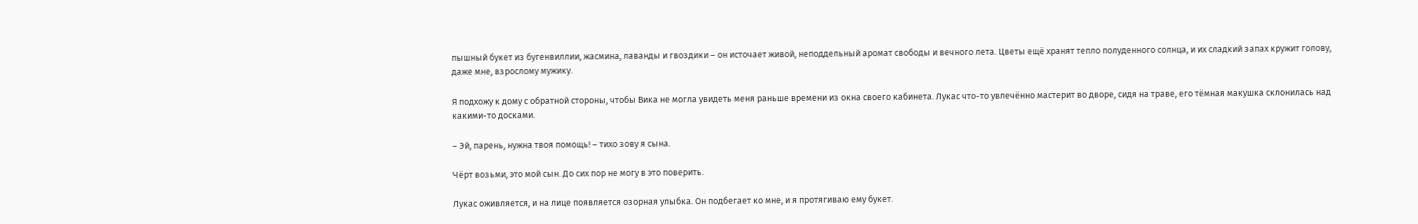пышный букет из бугенвиллии, жасмина, лаванды и гвоздики – он источает живой, неподдельный аромат свободы и вечного лета. Цветы ещё хранят тепло полуденного солнца, и их сладкий запах кружит голову, даже мне, взрослому мужику.

Я подхожу к дому с обратной стороны, чтобы Вика не могла увидеть меня раньше времени из окна своего кабинета. Лукас что-то увлечённо мастерит во дворе, сидя на траве, его тёмная макушка склонилась над какими-то досками.

– Эй, парень, нужна твоя помощь! – тихо зову я сына.

Чёрт возьми, это мой сын. До сих пор не могу в это поверить.

Лукас оживляется, и на лице появляется озорная улыбка. Он подбегает ко мне, и я протягиваю ему букет.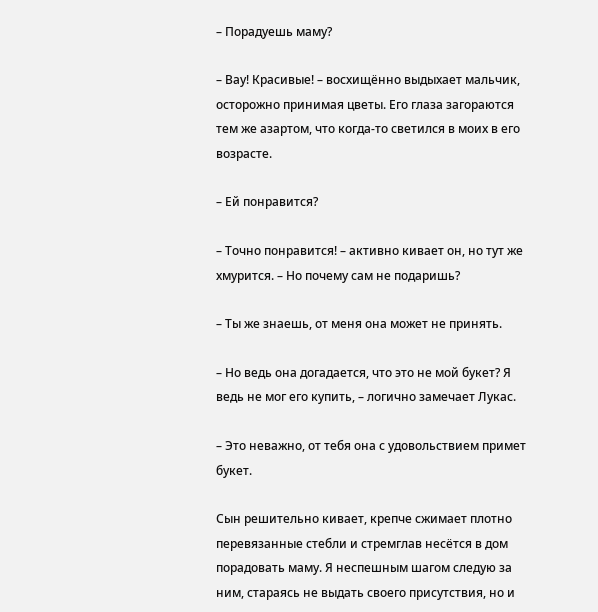– Порадуешь маму?

– Вау! Красивые! – восхищённо выдыхает мальчик, осторожно принимая цветы. Его глаза загораются тем же азартом, что когда-то светился в моих в его возрасте.

– Ей понравится?

– Точно понравится! – активно кивает он, но тут же хмурится. – Но почему сам не подаришь?

– Ты же знаешь, от меня она может не принять.

– Но ведь она догадается, что это не мой букет? Я ведь не мог его купить, – логично замечает Лукас.

– Это неважно, от тебя она с удовольствием примет букет.

Сын решительно кивает, крепче сжимает плотно перевязанные стебли и стремглав несётся в дом порадовать маму. Я неспешным шагом следую за ним, стараясь не выдать своего присутствия, но и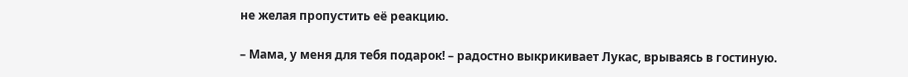не желая пропустить её реакцию.

– Мама, у меня для тебя подарок! – радостно выкрикивает Лукас, врываясь в гостиную.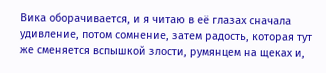Вика оборачивается, и я читаю в её глазах сначала удивление, потом сомнение, затем радость, которая тут же сменяется вспышкой злости, румянцем на щеках и,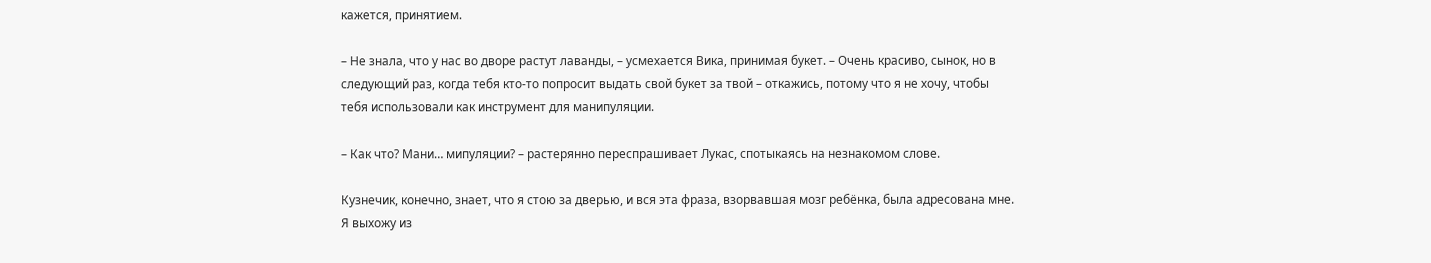кажется, принятием.

– Не знала, что у нас во дворе растут лаванды, – усмехается Вика, принимая букет. – Очень красиво, сынок, но в следующий раз, когда тебя кто-то попросит выдать свой букет за твой – откажись, потому что я не хочу, чтобы тебя использовали как инструмент для манипуляции.

– Как что? Мани… мипуляции? – растерянно переспрашивает Лукас, спотыкаясь на незнакомом слове.

Кузнечик, конечно, знает, что я стою за дверью, и вся эта фраза, взорвавшая мозг ребёнка, была адресована мне. Я выхожу из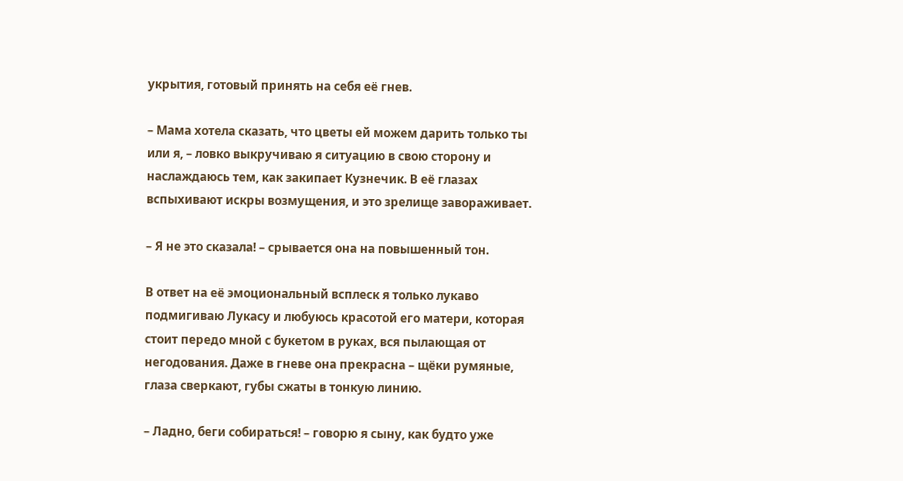укрытия, готовый принять на себя её гнев.

– Мама хотела сказать, что цветы ей можем дарить только ты или я, – ловко выкручиваю я ситуацию в свою сторону и наслаждаюсь тем, как закипает Кузнечик. В её глазах вспыхивают искры возмущения, и это зрелище завораживает.

– Я не это сказала! – срывается она на повышенный тон.

В ответ на её эмоциональный всплеск я только лукаво подмигиваю Лукасу и любуюсь красотой его матери, которая стоит передо мной с букетом в руках, вся пылающая от негодования. Даже в гневе она прекрасна – щёки румяные, глаза сверкают, губы сжаты в тонкую линию.

– Ладно, беги собираться! – говорю я сыну, как будто уже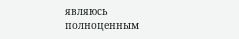являюсь полноценным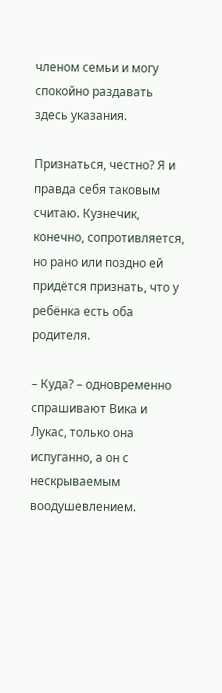членом семьи и могу спокойно раздавать здесь указания.

Признаться, честно? Я и правда себя таковым считаю. Кузнечик, конечно, сопротивляется, но рано или поздно ей придётся признать, что у ребёнка есть оба родителя.

– Куда? – одновременно спрашивают Вика и Лукас, только она испуганно, а он с нескрываемым воодушевлением.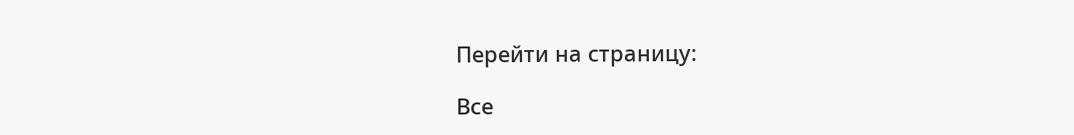Перейти на страницу:

Все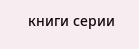книги серии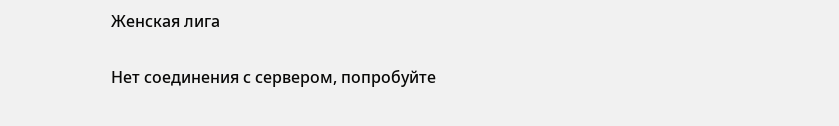Женская лига

Нет соединения с сервером, попробуйте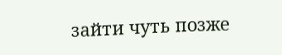зайти чуть позже